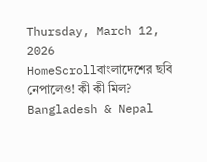Thursday, March 12, 2026
HomeScrollবাংলাদেশের ছবি নেপালেও! কী কী মিল?
Bangladesh & Nepal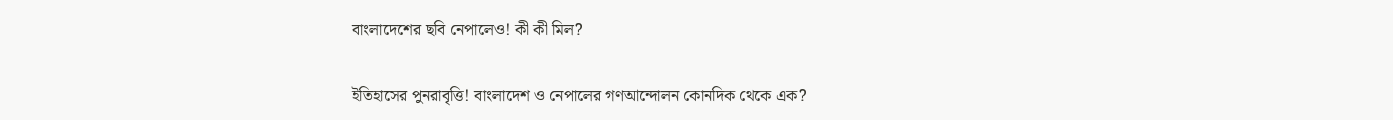বাংলাদেশের ছবি নেপালেও! কী কী মিল?

ইতিহাসের পুনরাবৃত্তি! বাংলাদেশ ও নেপালের গণআন্দোলন কোনদিক থেকে এক?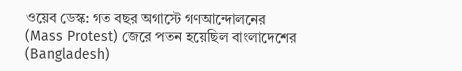ওয়েব ডেস্ক: গত বছর অগাস্টে গণআন্দোলনের (Mass Protest) জেরে পতন হয়েছিল বাংলাদেশের (Bangladesh)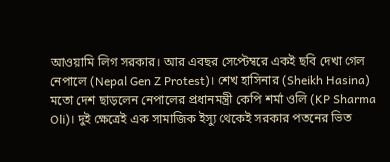আওয়ামি লিগ সরকার। আর এবছর সেপ্টেম্বরে একই ছবি দেখা গেল নেপালে (Nepal Gen Z Protest)। শেখ হাসিনার (Sheikh Hasina) মতো দেশ ছাড়লেন নেপালের প্রধানমন্ত্রী কেপি শর্মা ওলি (KP Sharma Oli)। দুই ক্ষেত্রেই এক সামাজিক ইস্যু থেকেই সরকার পতনের ভিত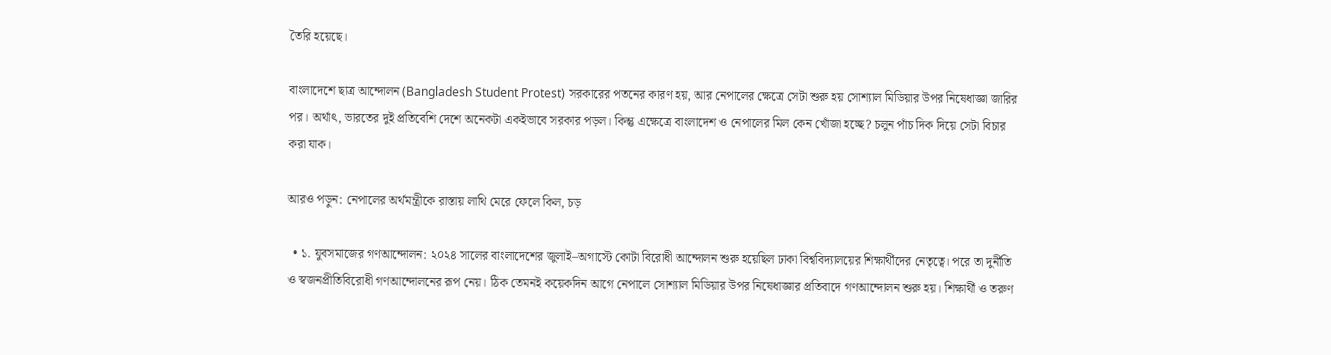তৈরি হয়েছে।

বাংলাদেশে ছাত্র আন্দোলন (Bangladesh Student Protest) সরকারের পতনের কারণ হয়, আর নেপালের ক্ষেত্রে সেটা শুরু হয় সোশ্যাল মিডিয়ার উপর নিষেধাজ্ঞা জারির পর। অর্থাৎ, ভারতের দুই প্রতিবেশি দেশে অনেকটা একইভাবে সরকার পড়ল। কিন্তু এক্ষেত্রে বাংলাদেশ ও নেপালের মিল কেন খোঁজা হচ্ছে? চলুন পাঁচ দিক দিয়ে সেটা বিচার করা যাক।

আরও পড়ুন: নেপালের অর্থমন্ত্রীকে রাস্তায় লাথি মেরে ফেলে কিল, চড়

  • ১. যুবসমাজের গণআন্দোলন: ২০২৪ সালের বাংলাদেশের জুলাই–অগাস্টে কোটা বিরোধী আন্দোলন শুরু হয়েছিল ঢাকা বিশ্ববিদ্যালয়ের শিক্ষার্থীদের নেতৃত্বে। পরে তা দুর্নীতি ও স্বজনপ্রীতিবিরোধী গণআন্দোলনের রূপ নেয়। ঠিক তেমনই কয়েকদিন আগে নেপালে সোশ্যাল মিডিয়ার উপর নিষেধাজ্ঞার প্রতিবাদে গণআন্দোলন শুরু হয়। শিক্ষার্থী ও তরুণ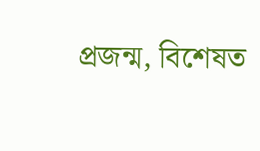প্রজন্ম, বিশেষত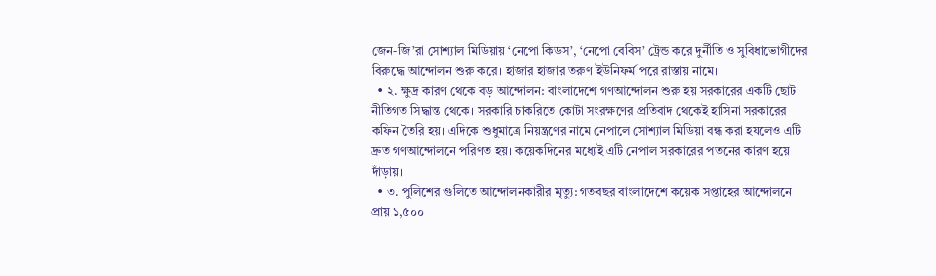জেন-জি’রা সোশ্যাল মিডিয়ায় ‘নেপো কিডস’, ‘নেপো বেবিস’ ট্রেন্ড করে দুর্নীতি ও সুবিধাভোগীদের বিরুদ্ধে আন্দোলন শুরু করে। হাজার হাজার তরুণ ইউনিফর্ম পরে রাস্তায় নামে।
  • ২. ক্ষুদ্র কারণ থেকে বড় আন্দোলন: বাংলাদেশে গণআন্দোলন শুরু হয় সরকারের একটি ছোট নীতিগত সিদ্ধান্ত থেকে। সরকারি চাকরিতে কোটা সংরক্ষণের প্রতিবাদ থেকেই হাসিনা সরকারের কফিন তৈরি হয়। এদিকে শুধুমাত্রে নিয়ন্ত্রণের নামে নেপালে সোশ্যাল মিডিয়া বন্ধ করা হযলেও এটি দ্রুত গণআন্দোলনে পরিণত হয়। কয়েকদিনের মধ্যেই এটি নেপাল সরকারের পতনের কারণ হয়ে দাঁড়ায়।
  • ৩. পুলিশের গুলিতে আন্দোলনকারীর মৃত্যু: গতবছর বাংলাদেশে কয়েক সপ্তাহের আন্দোলনে প্রায় ১,৫০০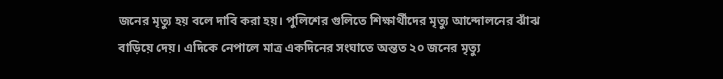জনের মৃত্যু হয় বলে দাবি করা হয়। পুলিশের গুলিতে শিক্ষার্থীদের মৃত্যু আন্দোলনের ঝাঁঝ বাড়িয়ে দেয়। এদিকে নেপালে মাত্র একদিনের সংঘাতে অন্তত ২০ জনের মৃত্যু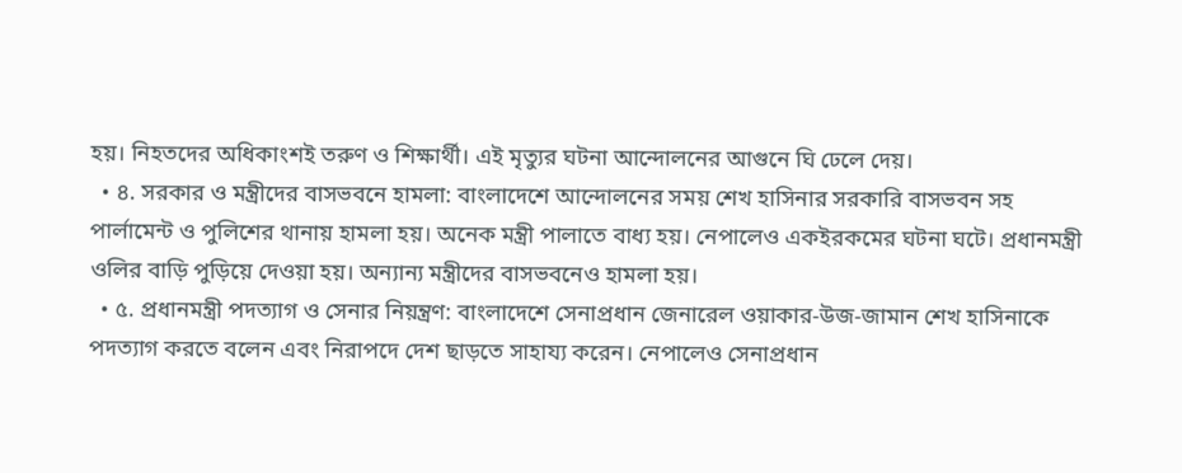হয়। নিহতদের অধিকাংশই তরুণ ও শিক্ষার্থী। এই মৃত্যুর ঘটনা আন্দোলনের আগুনে ঘি ঢেলে দেয়।
  • ৪. সরকার ও মন্ত্রীদের বাসভবনে হামলা: বাংলাদেশে আন্দোলনের সময় শেখ হাসিনার সরকারি বাসভবন সহ পার্লামেন্ট ও পুলিশের থানায় হামলা হয়। অনেক মন্ত্রী পালাতে বাধ্য হয়। নেপালেও একইরকমের ঘটনা ঘটে। প্রধানমন্ত্রী ওলির বাড়ি পুড়িয়ে দেওয়া হয়। অন্যান্য মন্ত্রীদের বাসভবনেও হামলা হয়।
  • ৫. প্রধানমন্ত্রী পদত্যাগ ও সেনার নিয়ন্ত্রণ: বাংলাদেশে সেনাপ্রধান জেনারেল ওয়াকার-উজ-জামান শেখ হাসিনাকে পদত্যাগ করতে বলেন এবং নিরাপদে দেশ ছাড়তে সাহায্য করেন। নেপালেও সেনাপ্রধান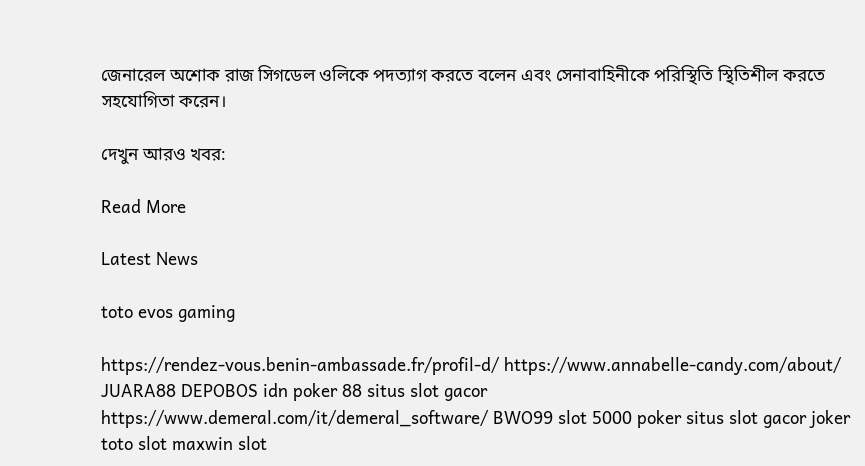জেনারেল অশোক রাজ সিগডেল ওলিকে পদত্যাগ করতে বলেন এবং সেনাবাহিনীকে পরিস্থিতি স্থিতিশীল করতে সহযোগিতা করেন।

দেখুন আরও খবর:

Read More

Latest News

toto evos gaming

https://rendez-vous.benin-ambassade.fr/profil-d/ https://www.annabelle-candy.com/about/ JUARA88 DEPOBOS idn poker 88 situs slot gacor https://www.demeral.com/it/demeral_software/ BWO99 slot 5000 poker situs slot gacor joker toto slot maxwin slot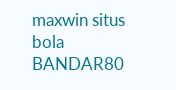maxwin situs bola BANDAR80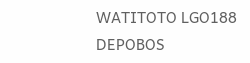WATITOTO LGO188 DEPOBOS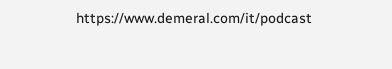https://www.demeral.com/it/podcast